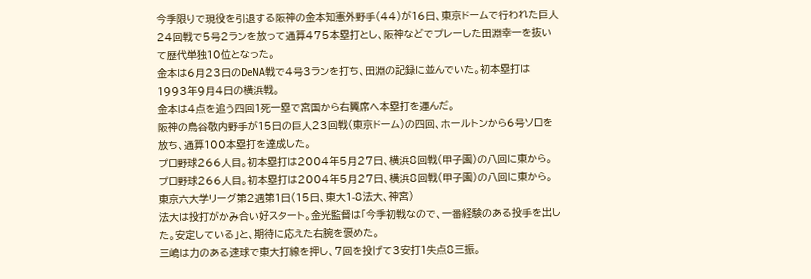今季限りで現役を引退する阪神の金本知憲外野手(44)が16日、東京ドームで行われた巨人24回戦で5号2ランを放って通算475本塁打とし、阪神などでプレーした田淵幸一を抜いて歴代単独10位となった。
金本は6月23日のDeNA戦で4号3ランを打ち、田淵の記録に並んでいた。初本塁打は1993年9月4日の横浜戦。
金本は4点を追う四回1死一塁で宮国から右翼席へ本塁打を運んだ。
阪神の鳥谷敬内野手が15日の巨人23回戦(東京ドーム)の四回、ホールトンから6号ソロを放ち、通算100本塁打を達成した。
プロ野球266人目。初本塁打は2004年5月27日、横浜8回戦(甲子園)の八回に東から。
プロ野球266人目。初本塁打は2004年5月27日、横浜8回戦(甲子園)の八回に東から。
東京六大学リーグ第2週第1日(15日、東大1-8法大、神宮)
法大は投打がかみ合い好スタート。金光監督は「今季初戦なので、一番経験のある投手を出した。安定している」と、期待に応えた右腕を褒めた。
三嶋は力のある速球で東大打線を押し、7回を投げて3安打1失点8三振。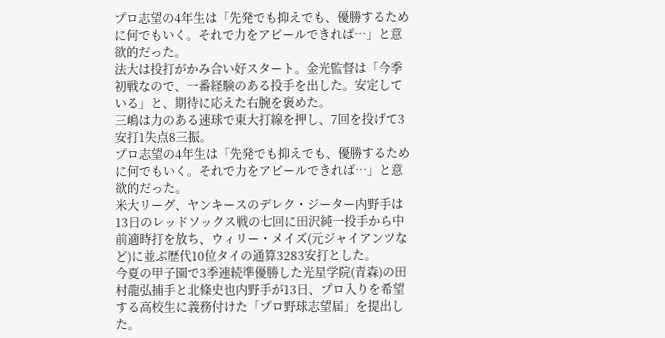プロ志望の4年生は「先発でも抑えでも、優勝するために何でもいく。それで力をアピールできれば…」と意欲的だった。
法大は投打がかみ合い好スタート。金光監督は「今季初戦なので、一番経験のある投手を出した。安定している」と、期待に応えた右腕を褒めた。
三嶋は力のある速球で東大打線を押し、7回を投げて3安打1失点8三振。
プロ志望の4年生は「先発でも抑えでも、優勝するために何でもいく。それで力をアピールできれば…」と意欲的だった。
米大リーグ、ヤンキースのデレク・ジーター内野手は13日のレッドソックス戦の七回に田沢純一投手から中前適時打を放ち、ウィリー・メイズ(元ジャイアンツなど)に並ぶ歴代10位タイの通算3283安打とした。
今夏の甲子園で3季連続準優勝した光星学院(青森)の田村龍弘捕手と北條史也内野手が13日、プロ入りを希望する高校生に義務付けた「プロ野球志望届」を提出した。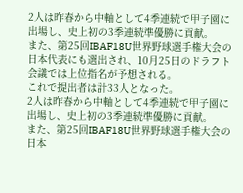2人は昨春から中軸として4季連続で甲子園に出場し、史上初の3季連続準優勝に貢献。
また、第25回IBAF18U世界野球選手権大会の日本代表にも選出され、10月25日のドラフト会議では上位指名が予想される。
これで提出者は計33人となった。
2人は昨春から中軸として4季連続で甲子園に出場し、史上初の3季連続準優勝に貢献。
また、第25回IBAF18U世界野球選手権大会の日本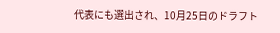代表にも選出され、10月25日のドラフト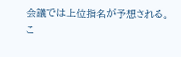会議では上位指名が予想される。
こ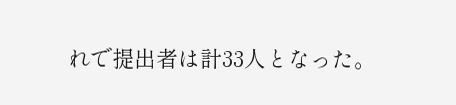れで提出者は計33人となった。